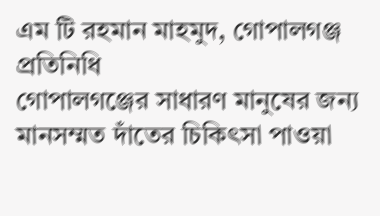এম টি রহমান মাহমুদ, গোপালগঞ্জ প্রতিনিধি
গোপালগঞ্জের সাধারণ মানুষের জন্য মানসম্মত দাঁতের চিকিৎসা পাওয়া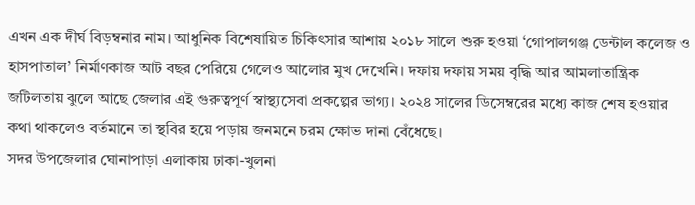এখন এক দীর্ঘ বিড়ম্বনার নাম। আধুনিক বিশেষায়িত চিকিৎসার আশায় ২০১৮ সালে শুরু হওয়া ‘গোপালগঞ্জ ডেন্টাল কলেজ ও হাসপাতাল’ নির্মাণকাজ আট বছর পেরিয়ে গেলেও আলোর মুখ দেখেনি। দফায় দফায় সময় বৃদ্ধি আর আমলাতান্ত্রিক জটিলতায় ঝুলে আছে জেলার এই গুরুত্বপূর্ণ স্বাস্থ্যসেবা প্রকল্পের ভাগ্য। ২০২৪ সালের ডিসেম্বরের মধ্যে কাজ শেষ হওয়ার কথা থাকলেও বর্তমানে তা স্থবির হয়ে পড়ায় জনমনে চরম ক্ষোভ দানা বেঁধেছে।
সদর উপজেলার ঘোনাপাড়া এলাকায় ঢাকা-খুলনা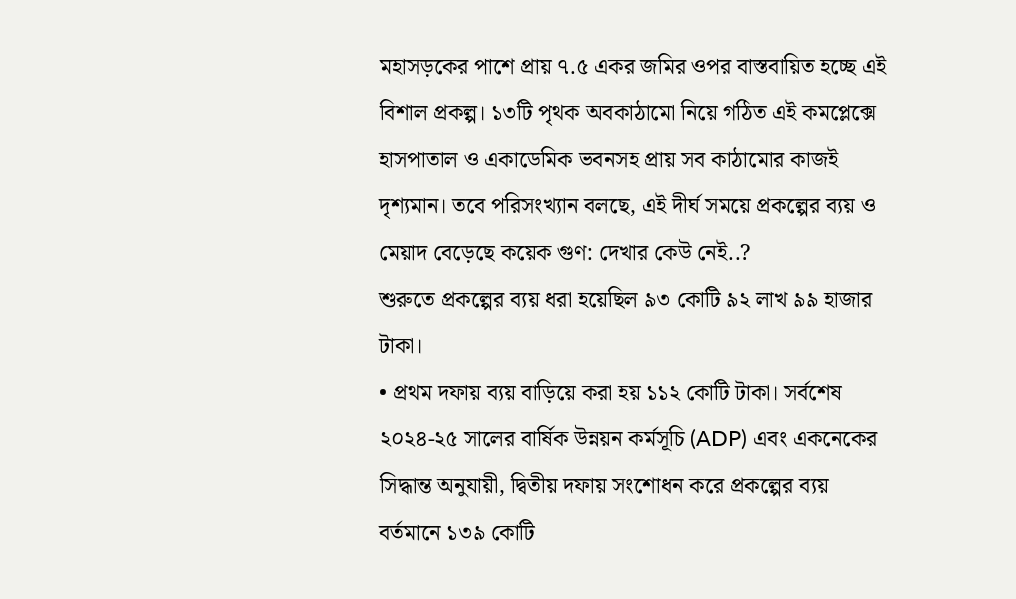মহাসড়কের পাশে প্রায় ৭.৫ একর জমির ওপর বাস্তবায়িত হচ্ছে এই বিশাল প্রকল্প। ১৩টি পৃথক অবকাঠামো নিয়ে গঠিত এই কমপ্লেক্সে হাসপাতাল ও একাডেমিক ভবনসহ প্রায় সব কাঠামোর কাজই দৃশ্যমান। তবে পরিসংখ্যান বলছে, এই দীর্ঘ সময়ে প্রকল্পের ব্যয় ও মেয়াদ বেড়েছে কয়েক গুণ: দেখার কেউ নেই..?
শুরুতে প্রকল্পের ব্যয় ধরা হয়েছিল ৯৩ কোটি ৯২ লাখ ৯৯ হাজার টাকা।
• প্রথম দফায় ব্যয় বাড়িয়ে করা হয় ১১২ কোটি টাকা। সর্বশেষ ২০২৪-২৫ সালের বার্ষিক উন্নয়ন কর্মসূচি (ADP) এবং একনেকের সিদ্ধান্ত অনুযায়ী, দ্বিতীয় দফায় সংশোধন করে প্রকল্পের ব্যয় বর্তমানে ১৩৯ কোটি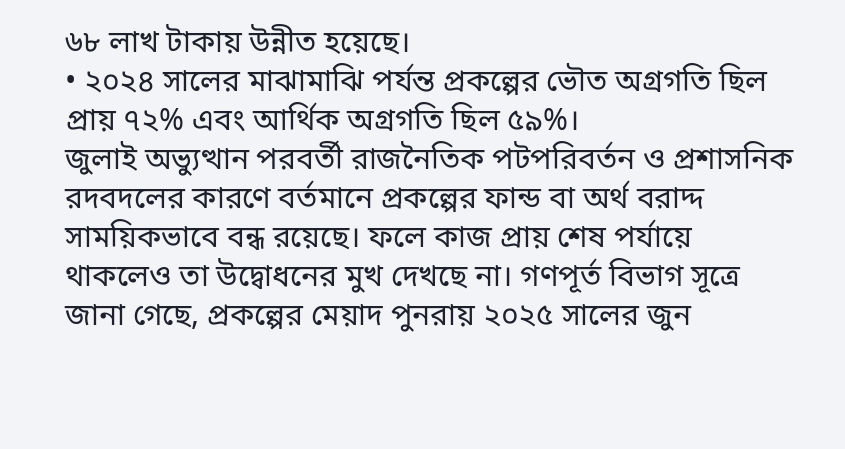৬৮ লাখ টাকায় উন্নীত হয়েছে।
• ২০২৪ সালের মাঝামাঝি পর্যন্ত প্রকল্পের ভৌত অগ্রগতি ছিল প্রায় ৭২% এবং আর্থিক অগ্রগতি ছিল ৫৯%।
জুলাই অভ্যুত্থান পরবর্তী রাজনৈতিক পটপরিবর্তন ও প্রশাসনিক রদবদলের কারণে বর্তমানে প্রকল্পের ফান্ড বা অর্থ বরাদ্দ সাময়িকভাবে বন্ধ রয়েছে। ফলে কাজ প্রায় শেষ পর্যায়ে থাকলেও তা উদ্বোধনের মুখ দেখছে না। গণপূর্ত বিভাগ সূত্রে জানা গেছে, প্রকল্পের মেয়াদ পুনরায় ২০২৫ সালের জুন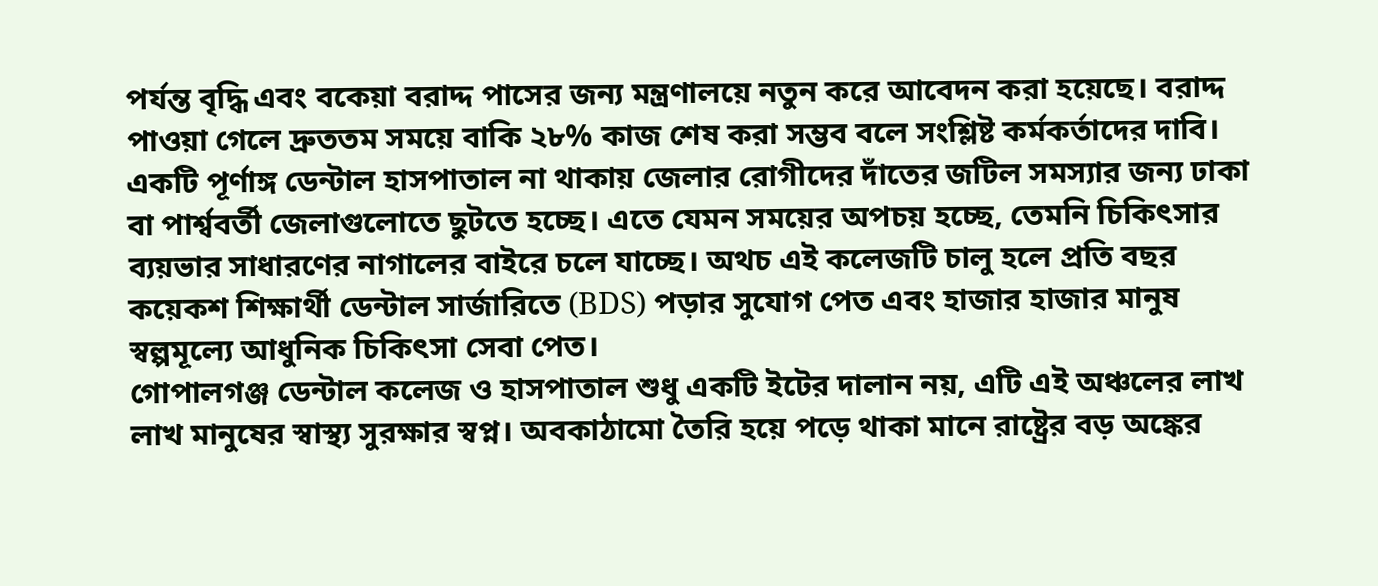পর্যন্ত বৃদ্ধি এবং বকেয়া বরাদ্দ পাসের জন্য মন্ত্রণালয়ে নতুন করে আবেদন করা হয়েছে। বরাদ্দ পাওয়া গেলে দ্রুততম সময়ে বাকি ২৮% কাজ শেষ করা সম্ভব বলে সংশ্লিষ্ট কর্মকর্তাদের দাবি।
একটি পূর্ণাঙ্গ ডেন্টাল হাসপাতাল না থাকায় জেলার রোগীদের দাঁতের জটিল সমস্যার জন্য ঢাকা বা পার্শ্ববর্তী জেলাগুলোতে ছুটতে হচ্ছে। এতে যেমন সময়ের অপচয় হচ্ছে, তেমনি চিকিৎসার ব্যয়ভার সাধারণের নাগালের বাইরে চলে যাচ্ছে। অথচ এই কলেজটি চালু হলে প্রতি বছর কয়েকশ শিক্ষার্থী ডেন্টাল সার্জারিতে (BDS) পড়ার সুযোগ পেত এবং হাজার হাজার মানুষ স্বল্পমূল্যে আধুনিক চিকিৎসা সেবা পেত।
গোপালগঞ্জ ডেন্টাল কলেজ ও হাসপাতাল শুধু একটি ইটের দালান নয়, এটি এই অঞ্চলের লাখ লাখ মানুষের স্বাস্থ্য সুরক্ষার স্বপ্ন। অবকাঠামো তৈরি হয়ে পড়ে থাকা মানে রাষ্ট্রের বড় অঙ্কের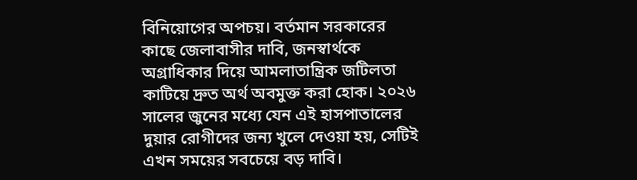বিনিয়োগের অপচয়। বর্তমান সরকারের কাছে জেলাবাসীর দাবি, জনস্বার্থকে অগ্রাধিকার দিয়ে আমলাতান্ত্রিক জটিলতা কাটিয়ে দ্রুত অর্থ অবমুক্ত করা হোক। ২০২৬ সালের জুনের মধ্যে যেন এই হাসপাতালের দুয়ার রোগীদের জন্য খুলে দেওয়া হয়, সেটিই এখন সময়ের সবচেয়ে বড় দাবি।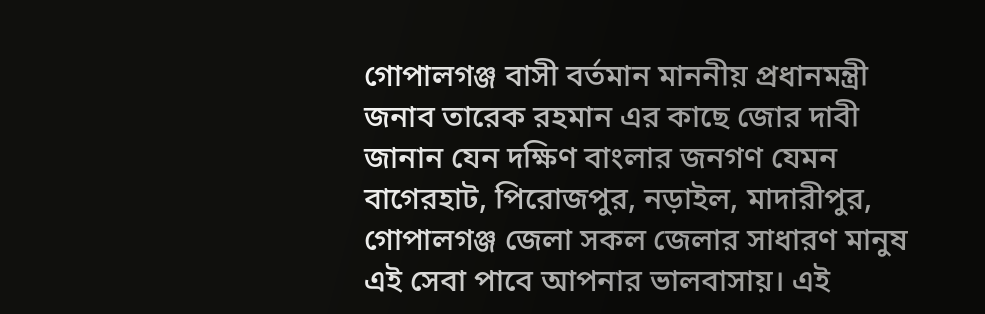গোপালগঞ্জ বাসী বর্তমান মাননীয় প্রধানমন্ত্রী জনাব তারেক রহমান এর কাছে জোর দাবী জানান যেন দক্ষিণ বাংলার জনগণ যেমন বাগেরহাট, পিরোজপুর, নড়াইল, মাদারীপুর, গোপালগঞ্জ জেলা সকল জেলার সাধারণ মানুষ এই সেবা পাবে আপনার ভালবাসায়। এই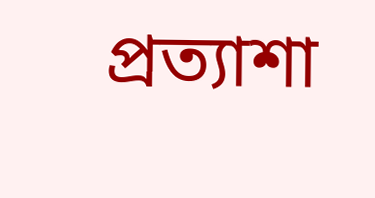প্রত্যাশা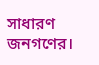সাধারণ জনগণের।